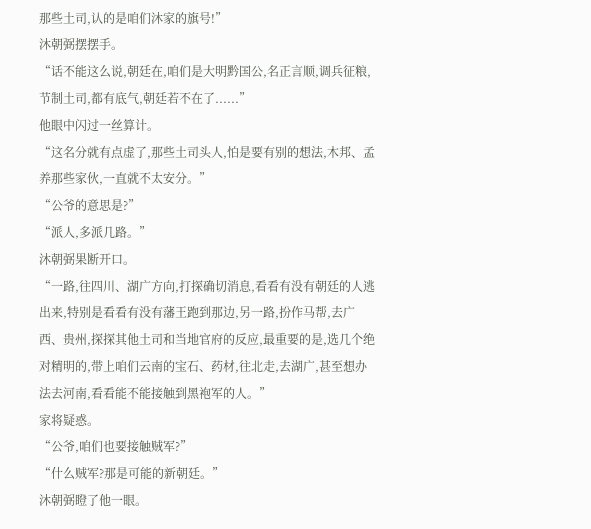那些土司,认的是咱们沐家的旗号!”
沐朝弼摆摆手。
“话不能这么说,朝廷在,咱们是大明黔国公,名正言顺,调兵征粮,节制土司,都有底气,朝廷若不在了......”
他眼中闪过一丝算计。
“这名分就有点虚了,那些土司头人,怕是要有别的想法,木邦、孟养那些家伙,一直就不太安分。”
“公爷的意思是?”
“派人,多派几路。”
沐朝弼果断开口。
“一路,往四川、湖广方向,打探确切消息,看看有没有朝廷的人逃出来,特别是看看有没有藩王跑到那边,另一路,扮作马帮,去广西、贵州,探探其他土司和当地官府的反应,最重要的是,选几个绝对精明的,带上咱们云南的宝石、药材,往北走,去湖广,甚至想办法去河南,看看能不能接触到黑袍军的人。”
家将疑惑。
“公爷,咱们也要接触贼军?”
“什么贼军?那是可能的新朝廷。”
沐朝弼瞪了他一眼。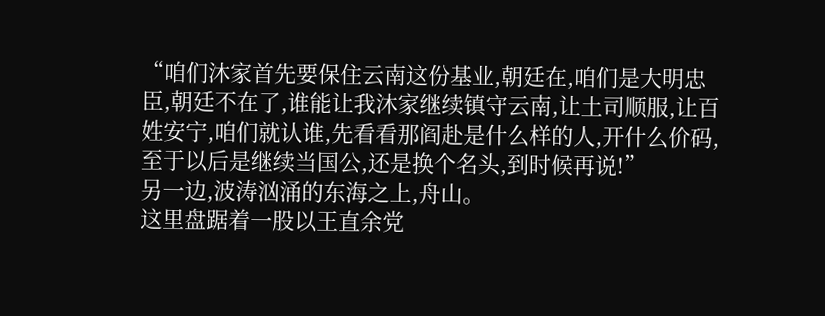“咱们沐家首先要保住云南这份基业,朝廷在,咱们是大明忠臣,朝廷不在了,谁能让我沐家继续镇守云南,让土司顺服,让百姓安宁,咱们就认谁,先看看那阎赴是什么样的人,开什么价码,至于以后是继续当国公,还是换个名头,到时候再说!”
另一边,波涛汹涌的东海之上,舟山。
这里盘踞着一股以王直余党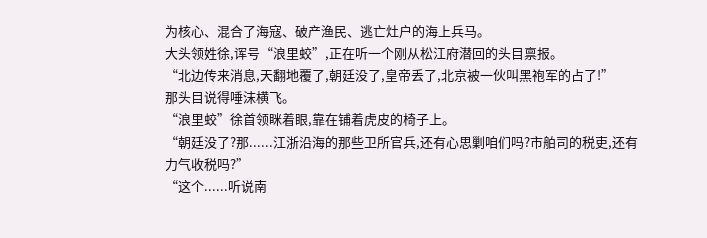为核心、混合了海寇、破产渔民、逃亡灶户的海上兵马。
大头领姓徐,诨号“浪里蛟”,正在听一个刚从松江府潜回的头目禀报。
“北边传来消息,天翻地覆了,朝廷没了,皇帝丢了,北京被一伙叫黑袍军的占了!”
那头目说得唾沫横飞。
“浪里蛟”徐首领眯着眼,靠在铺着虎皮的椅子上。
“朝廷没了?那......江浙沿海的那些卫所官兵,还有心思剿咱们吗?市舶司的税吏,还有力气收税吗?”
“这个......听说南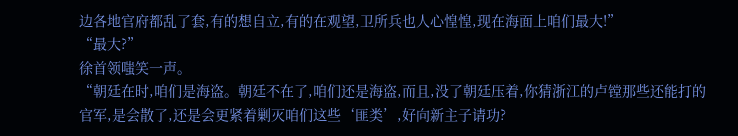边各地官府都乱了套,有的想自立,有的在观望,卫所兵也人心惶惶,现在海面上咱们最大!”
“最大?”
徐首领嗤笑一声。
“朝廷在时,咱们是海盗。朝廷不在了,咱们还是海盗,而且,没了朝廷压着,你猜浙江的卢镗那些还能打的官军,是会散了,还是会更紧着剿灭咱们这些‘匪类’,好向新主子请功?